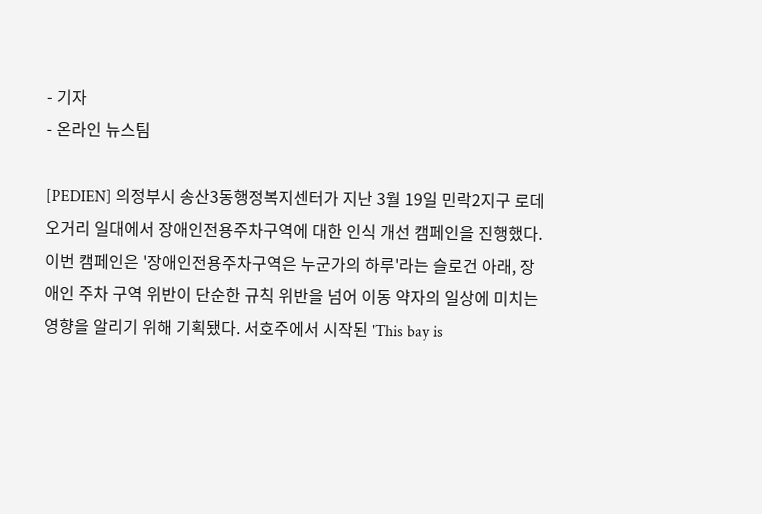- 기자
- 온라인 뉴스팀

[PEDIEN] 의정부시 송산3동행정복지센터가 지난 3월 19일 민락2지구 로데오거리 일대에서 장애인전용주차구역에 대한 인식 개선 캠페인을 진행했다.
이번 캠페인은 '장애인전용주차구역은 누군가의 하루'라는 슬로건 아래, 장애인 주차 구역 위반이 단순한 규칙 위반을 넘어 이동 약자의 일상에 미치는 영향을 알리기 위해 기획됐다. 서호주에서 시작된 'This bay is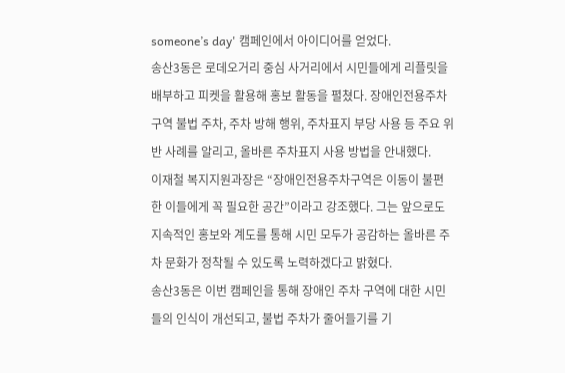someone’s day' 캠페인에서 아이디어를 얻었다.
송산3동은 로데오거리 중심 사거리에서 시민들에게 리플릿을 배부하고 피켓을 활용해 홍보 활동을 펼쳤다. 장애인전용주차구역 불법 주차, 주차 방해 행위, 주차표지 부당 사용 등 주요 위반 사례를 알리고, 올바른 주차표지 사용 방법을 안내했다.
이재철 복지지원과장은 “장애인전용주차구역은 이동이 불편한 이들에게 꼭 필요한 공간”이라고 강조했다. 그는 앞으로도 지속적인 홍보와 계도를 통해 시민 모두가 공감하는 올바른 주차 문화가 정착될 수 있도록 노력하겠다고 밝혔다.
송산3동은 이번 캠페인을 통해 장애인 주차 구역에 대한 시민들의 인식이 개선되고, 불법 주차가 줄어들기를 기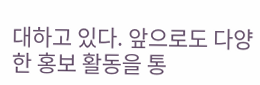대하고 있다. 앞으로도 다양한 홍보 활동을 통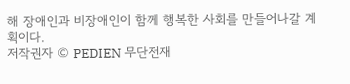해 장애인과 비장애인이 함께 행복한 사회를 만들어나갈 계획이다.
저작권자 © PEDIEN 무단전재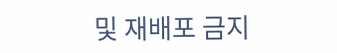및 재배포 금지